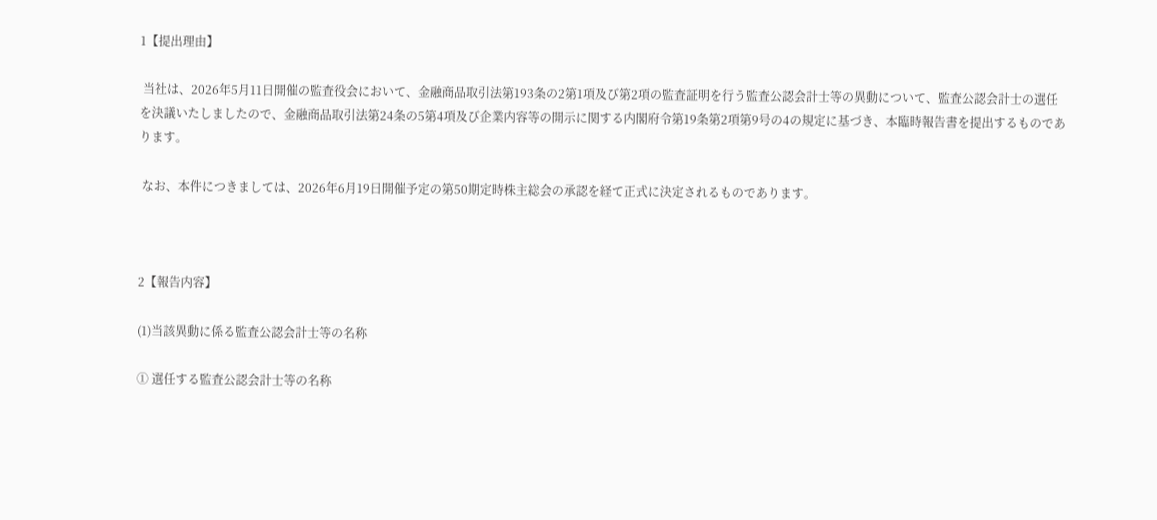1【提出理由】

 当社は、2026年5月11日開催の監査役会において、金融商品取引法第193条の2第1項及び第2項の監査証明を行う監査公認会計士等の異動について、監査公認会計士の選任を決議いたしましたので、金融商品取引法第24条の5第4項及び企業内容等の開示に関する内閣府令第19条第2項第9号の4の規定に基づき、本臨時報告書を提出するものであります。

 なお、本件につきましては、2026年6月19日開催予定の第50期定時株主総会の承認を経て正式に決定されるものであります。



2【報告内容】

(1)当該異動に係る監査公認会計士等の名称

① 選任する監査公認会計士等の名称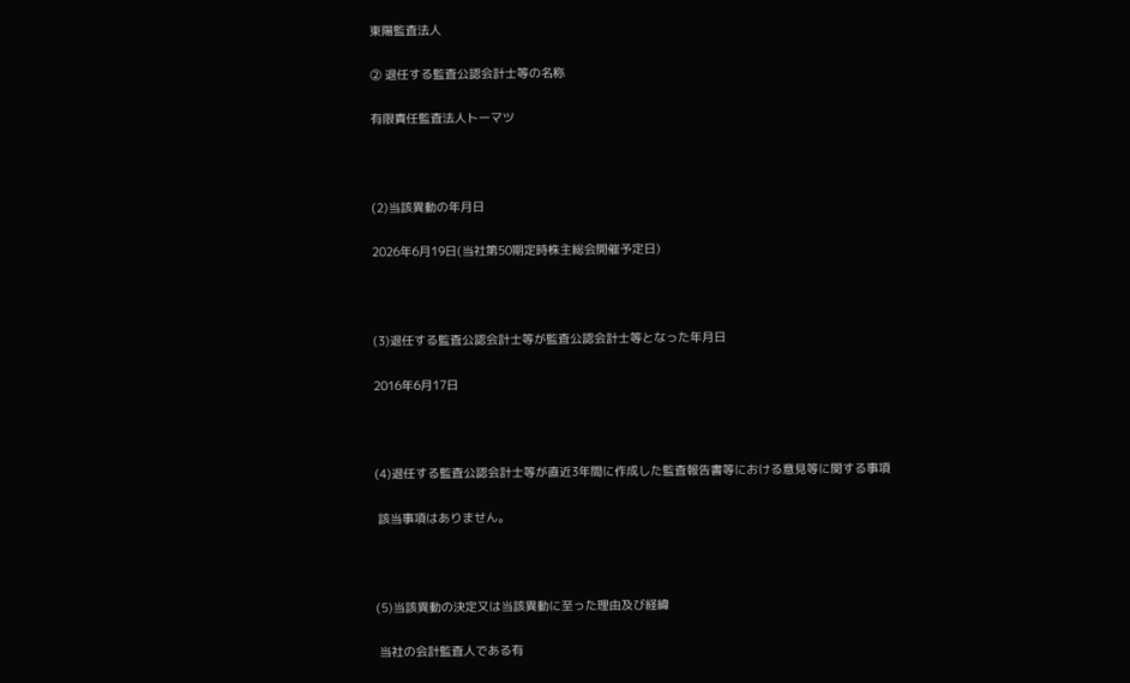東陽監査法人

② 退任する監査公認会計士等の名称

有限責任監査法人トーマツ



(2)当該異動の年月日

2026年6月19日(当社第50期定時株主総会開催予定日)



(3)退任する監査公認会計士等が監査公認会計士等となった年月日

2016年6月17日



(4)退任する監査公認会計士等が直近3年間に作成した監査報告書等における意見等に関する事項

 該当事項はありません。



(5)当該異動の決定又は当該異動に至った理由及び経緯

 当社の会計監査人である有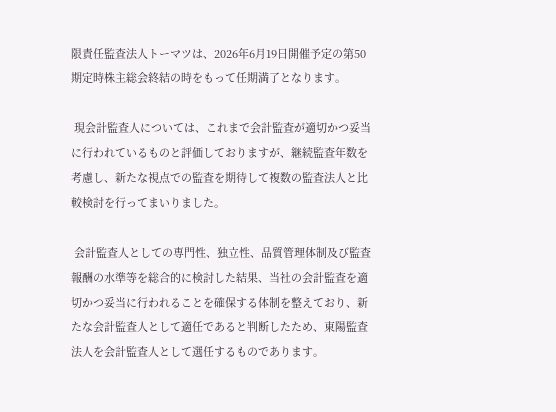限責任監査法人トーマツは、2026年6月19日開催予定の第50期定時株主総会終結の時をもって任期満了となります。

 現会計監査人については、これまで会計監査が適切かつ妥当に行われているものと評価しておりますが、継続監査年数を考慮し、新たな視点での監査を期待して複数の監査法人と比較検討を行ってまいりました。

 会計監査人としての専門性、独立性、品質管理体制及び監査報酬の水準等を総合的に検討した結果、当社の会計監査を適切かつ妥当に行われることを確保する体制を整えており、新たな会計監査人として適任であると判断したため、東陽監査法人を会計監査人として選任するものであります。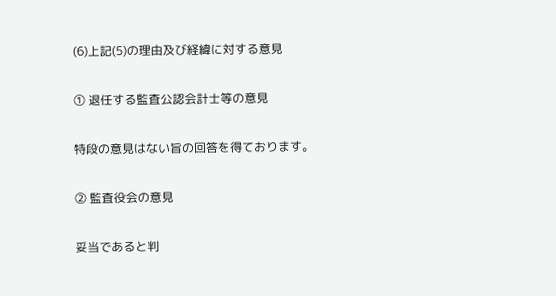(6)上記(5)の理由及び経緯に対する意見

① 退任する監査公認会計士等の意見

特段の意見はない旨の回答を得ております。

② 監査役会の意見

妥当であると判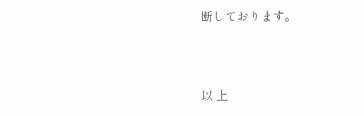断しております。



以 上